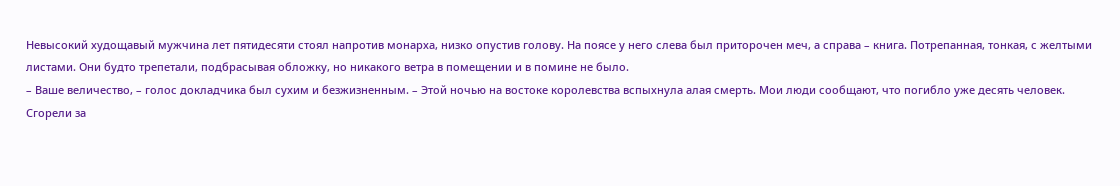Невысокий худощавый мужчина лет пятидесяти стоял напротив монарха, низко опустив голову. На поясе у него слева был приторочен меч, а справа – книга. Потрепанная, тонкая, с желтыми листами. Они будто трепетали, подбрасывая обложку, но никакого ветра в помещении и в помине не было.
– Ваше величество, – голос докладчика был сухим и безжизненным. – Этой ночью на востоке королевства вспыхнула алая смерть. Мои люди сообщают, что погибло уже десять человек. Сгорели за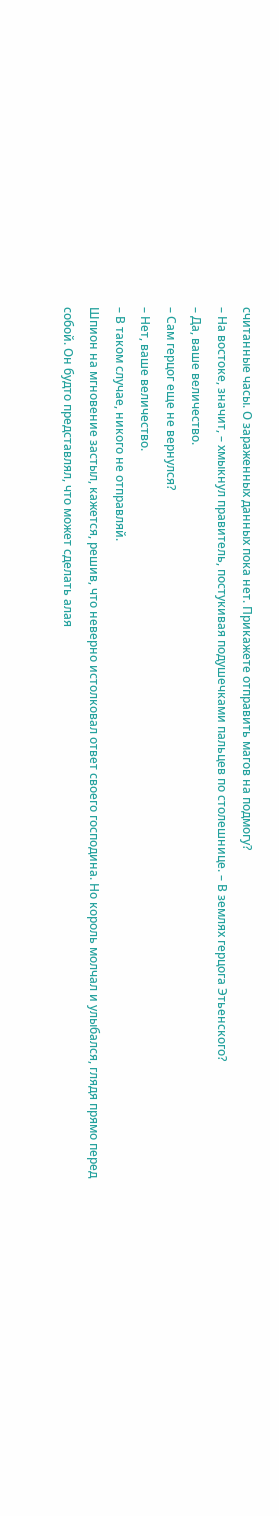считанные часы. О зараженных данных пока нет. Прикажете отправить магов на подмогу?
– На востоке, значит, – хмыкнул правитель, постукивая подушечками пальцев по столешнице. – В землях герцога Этьенского?
– Да, ваше величество.
– Сам герцог еще не вернулся?
– Нет, ваше величество.
– В таком случае, никого не отправляй.
Шпион на мгновение застыл, кажется, решив, что неверно истолковал ответ своего господина. Но король молчал и улыбался, глядя прямо перед собой. Он будто представлял, что может сделать алая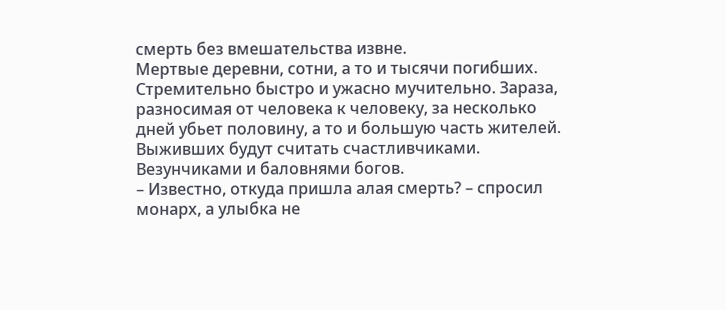смерть без вмешательства извне.
Мертвые деревни, сотни, а то и тысячи погибших. Стремительно быстро и ужасно мучительно. Зараза, разносимая от человека к человеку, за несколько дней убьет половину, а то и большую часть жителей. Выживших будут считать счастливчиками. Везунчиками и баловнями богов.
– Известно, откуда пришла алая смерть? – спросил монарх, а улыбка не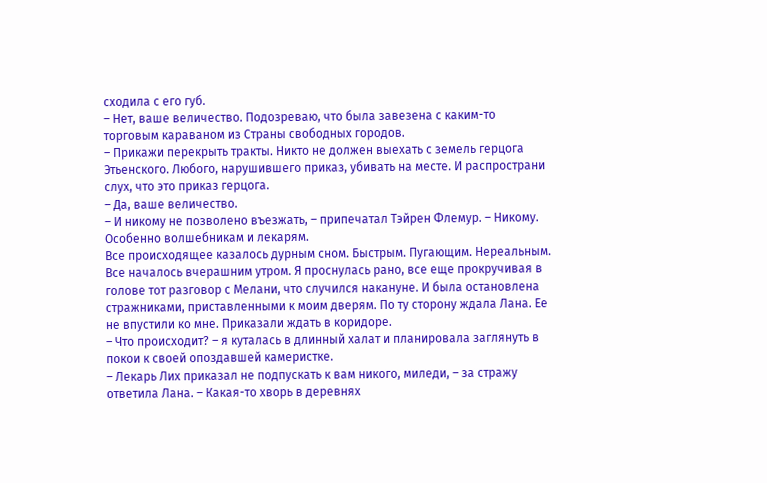сходила с его губ.
– Нет, ваше величество. Подозреваю, что была завезена с каким-то торговым караваном из Страны свободных городов.
– Прикажи перекрыть тракты. Никто не должен выехать с земель герцога Этьенского. Любого, нарушившего приказ, убивать на месте. И распространи слух, что это приказ герцога.
– Да, ваше величество.
– И никому не позволено въезжать, – припечатал Тэйрен Флемур. – Никому. Особенно волшебникам и лекарям.
Все происходящее казалось дурным сном. Быстрым. Пугающим. Нереальным.
Все началось вчерашним утром. Я проснулась рано, все еще прокручивая в голове тот разговор с Мелани, что случился накануне. И была остановлена стражниками, приставленными к моим дверям. По ту сторону ждала Лана. Ее не впустили ко мне. Приказали ждать в коридоре.
– Что происходит? – я куталась в длинный халат и планировала заглянуть в покои к своей опоздавшей камеристке.
– Лекарь Лих приказал не подпускать к вам никого, миледи, – за стражу ответила Лана. – Какая-то хворь в деревнях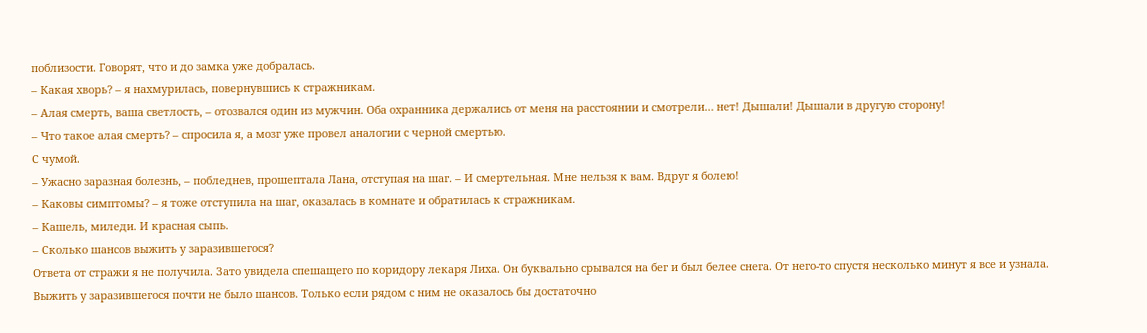поблизости. Говорят, что и до замка уже добралась.
– Какая хворь? – я нахмурилась, повернувшись к стражникам.
– Алая смерть, ваша светлость, – отозвался один из мужчин. Оба охранника держались от меня на расстоянии и смотрели… нет! Дышали! Дышали в другую сторону!
– Что такое алая смерть? – спросила я, а мозг уже провел аналогии с черной смертью.
С чумой.
– Ужасно заразная болезнь, – побледнев, прошептала Лана, отступая на шаг. – И смертельная. Мне нельзя к вам. Вдруг я болею!
– Каковы симптомы? – я тоже отступила на шаг, оказалась в комнате и обратилась к стражникам.
– Кашель, миледи. И красная сыпь.
– Сколько шансов выжить у заразившегося?
Ответа от стражи я не получила. Зато увидела спешащего по коридору лекаря Лиха. Он буквально срывался на бег и был белее снега. От него-то спустя несколько минут я все и узнала.
Выжить у заразившегося почти не было шансов. Только если рядом с ним не оказалось бы достаточно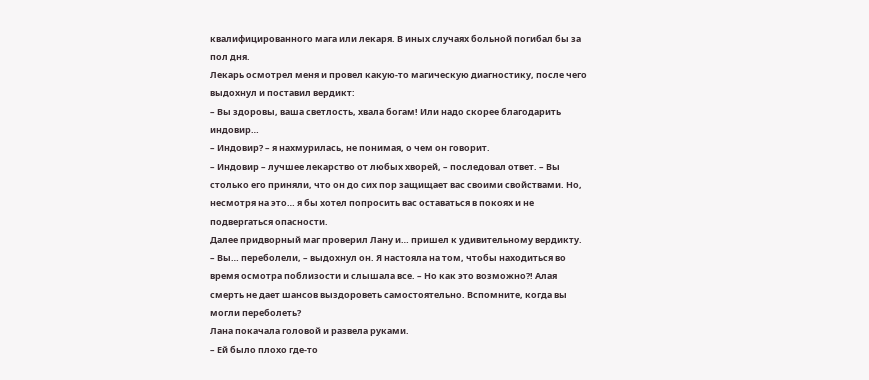квалифицированного мага или лекаря. В иных случаях больной погибал бы за пол дня.
Лекарь осмотрел меня и провел какую-то магическую диагностику, после чего выдохнул и поставил вердикт:
– Вы здоровы, ваша светлость, хвала богам! Или надо скорее благодарить индовир…
– Индовир? – я нахмурилась, не понимая, о чем он говорит.
– Индовир – лучшее лекарство от любых хворей, – последовал ответ. – Вы столько его приняли, что он до сих пор защищает вас своими свойствами. Но, несмотря на это… я бы хотел попросить вас оставаться в покоях и не подвергаться опасности.
Далее придворный маг проверил Лану и… пришел к удивительному вердикту.
– Вы… переболели, – выдохнул он. Я настояла на том, чтобы находиться во время осмотра поблизости и слышала все. – Но как это возможно?! Алая смерть не дает шансов выздороветь самостоятельно. Вспомните, когда вы могли переболеть?
Лана покачала головой и развела руками.
– Ей было плохо где-то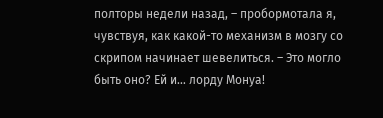полторы недели назад, – пробормотала я, чувствуя, как какой-то механизм в мозгу со скрипом начинает шевелиться. – Это могло быть оно? Ей и… лорду Монуа!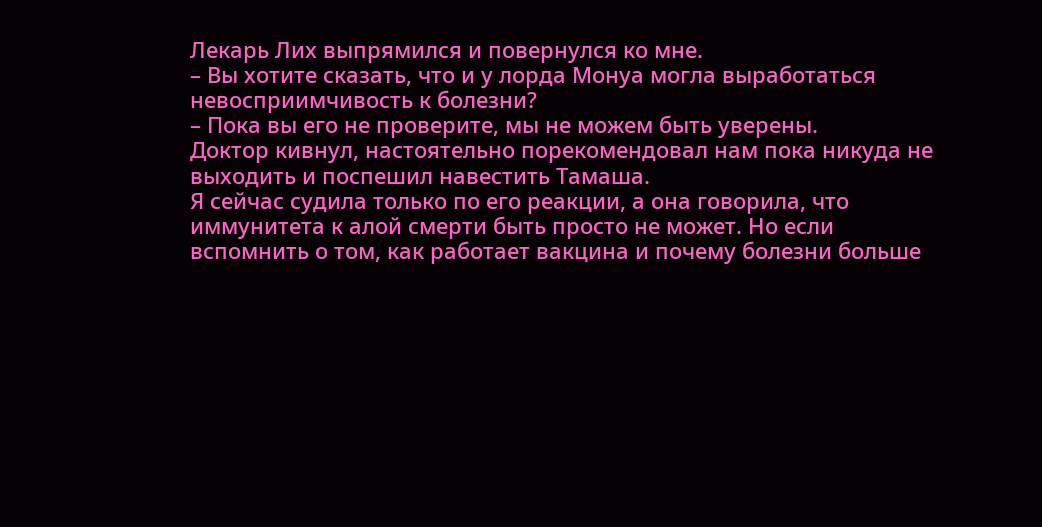Лекарь Лих выпрямился и повернулся ко мне.
– Вы хотите сказать, что и у лорда Монуа могла выработаться невосприимчивость к болезни?
– Пока вы его не проверите, мы не можем быть уверены.
Доктор кивнул, настоятельно порекомендовал нам пока никуда не выходить и поспешил навестить Тамаша.
Я сейчас судила только по его реакции, а она говорила, что иммунитета к алой смерти быть просто не может. Но если вспомнить о том, как работает вакцина и почему болезни больше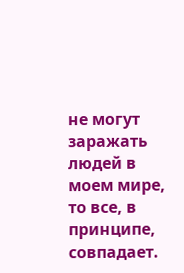не могут заражать людей в моем мире, то все, в принципе, совпадает.